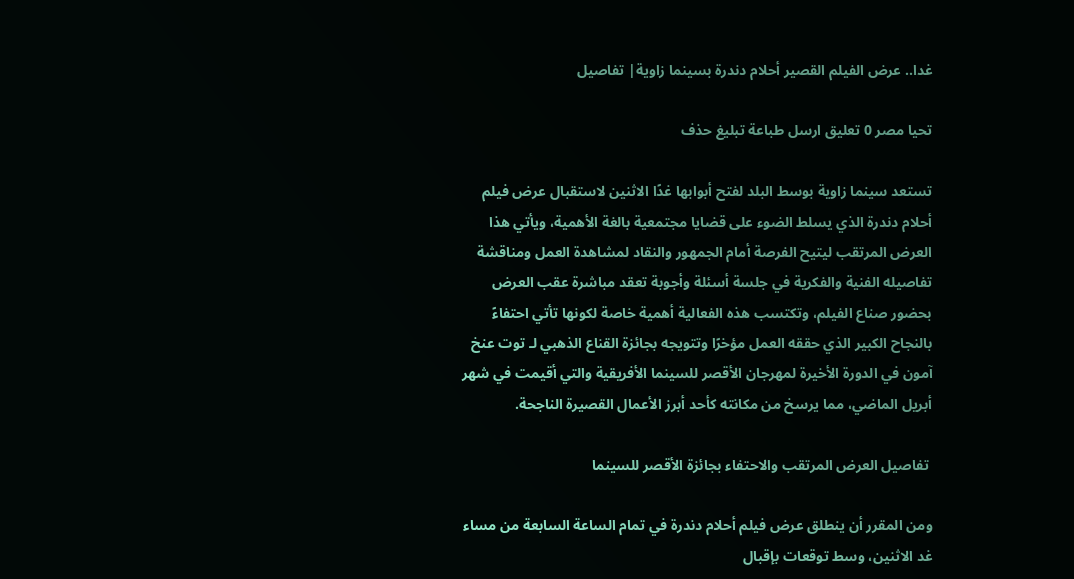غدا.. عرض الفيلم القصير أحلام دندرة بسينما زاوية| تفاصيل

تحيا مصر 0 تعليق ارسل طباعة تبليغ حذف

تستعد سينما زاوية بوسط البلد لفتح أبوابها غدًا الاثنين لاستقبال عرض فيلم أحلام دندرة الذي يسلط الضوء على قضايا مجتمعية بالغة الأهمية، ويأتي هذا العرض المرتقب ليتيح الفرصة أمام الجمهور والنقاد لمشاهدة العمل ومناقشة تفاصيله الفنية والفكرية في جلسة أسئلة وأجوبة تعقد مباشرة عقب العرض بحضور صناع الفيلم، وتكتسب هذه الفعالية أهمية خاصة لكونها تأتي احتفاءً بالنجاح الكبير الذي حققه العمل مؤخرًا وتتويجه بجائزة القناع الذهبي لـ توت عنخ آمون في الدورة الأخيرة لمهرجان الأقصر للسينما الأفريقية والتي أقيمت في شهر أبريل الماضي، مما يرسخ من مكانته كأحد أبرز الأعمال القصيرة الناجحة.

 تفاصيل العرض المرتقب والاحتفاء بجائزة الأقصر للسينما

ومن المقرر أن ينطلق عرض فيلم أحلام دندرة في تمام الساعة السابعة من مساء غد الاثنين، وسط توقعات بإقبال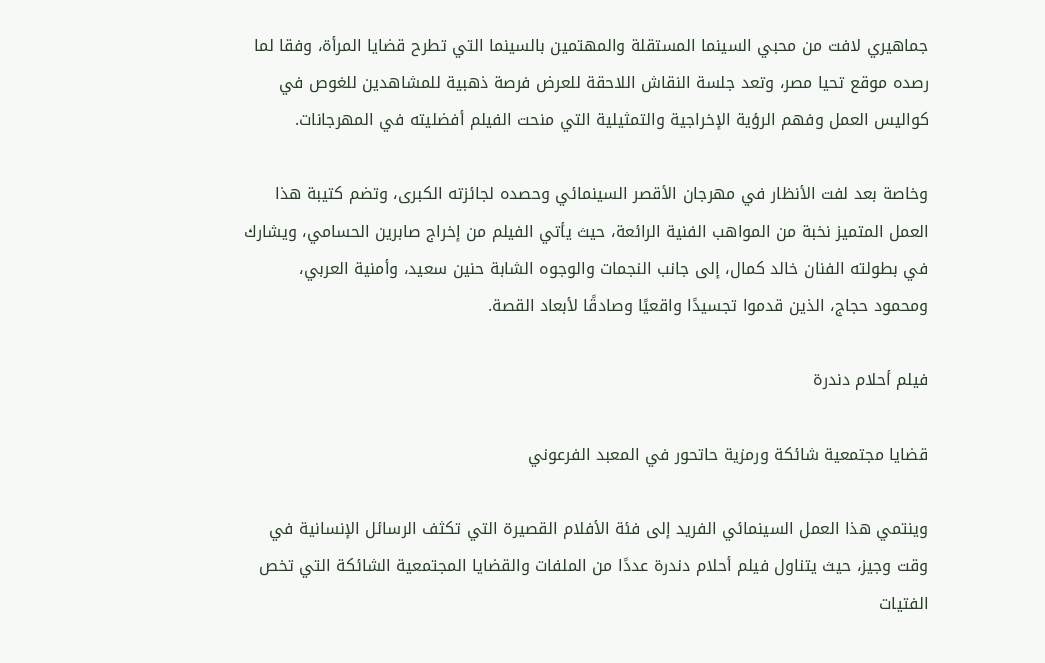جماهيري لافت من محبي السينما المستقلة والمهتمين بالسينما التي تطرح قضايا المرأة، وفقا لما رصده موقع تحيا مصر، وتعد جلسة النقاش اللاحقة للعرض فرصة ذهبية للمشاهدين للغوص في كواليس العمل وفهم الرؤية الإخراجية والتمثيلية التي منحت الفيلم أفضليته في المهرجانات.

وخاصة بعد لفت الأنظار في مهرجان الأقصر السينمائي وحصده لجائزته الكبرى، وتضم كتيبة هذا العمل المتميز نخبة من المواهب الفنية الرائعة، حيث يأتي الفيلم من إخراج صابرين الحسامي، ويشارك في بطولته الفنان خالد كمال، إلى جانب النجمات والوجوه الشابة حنين سعيد، وأمنية العربي، ومحمود حجاج، الذين قدموا تجسيدًا واقعيًا وصادقًا لأبعاد القصة.

فيلم أحلام دندرة

قضايا مجتمعية شائكة ورمزية حاتحور في المعبد الفرعوني

وينتمي هذا العمل السينمائي الفريد إلى فئة الأفلام القصيرة التي تكثف الرسائل الإنسانية في وقت وجيز، حيث يتناول فيلم أحلام دندرة عددًا من الملفات والقضايا المجتمعية الشائكة التي تخص الفتيات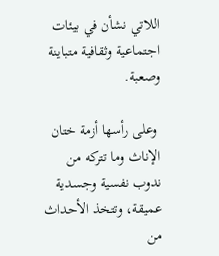اللاتي نشأن في بيئات اجتماعية وثقافية متباينة وصعبة.

 وعلى رأسها أزمة ختان الإناث وما تتركه من ندوب نفسية وجسدية عميقة، وتتخذ الأحداث من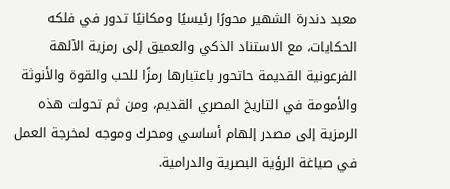معبد دندرة الشهير محورًا رئيسيًا ومكانيًا تدور في فلكه الحكايات، مع الاستناد الذكي والعميق إلى رمزية الآلهة الفرعونية القديمة حاتحور باعتبارها رمزًا للحب والقوة والأنوثة والأمومة في التاريخ المصري القديم، ومن ثم تحولت هذه الرمزية إلى مصدر إلهام أساسي ومحرك وموجه لمخرجة العمل في صياغة الرؤية البصرية والدرامية.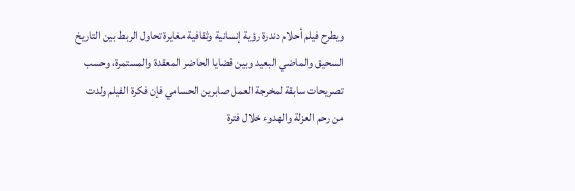ويطرح فيلم أحلام دندرة رؤية إنسانية وثقافية مغايرة تحاول الربط بين التاريخ السحيق والماضي البعيد وبين قضايا الحاضر المعقدة والمستمرة، وحسب تصريحات سابقة لمخرجة العمل صابرين الحسامي فإن فكرة الفيلم ولدت من رحم العزلة والهدوء خلال فترة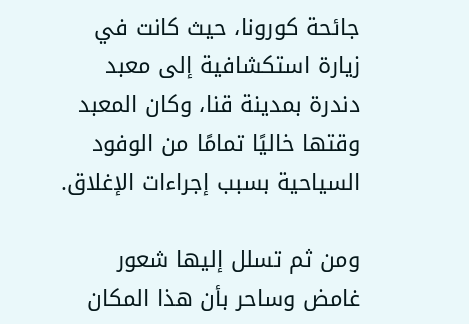جائحة كورونا، حيث كانت في زيارة استكشافية إلى معبد دندرة بمدينة قنا، وكان المعبد وقتها خاليًا تمامًا من الوفود السياحية بسبب إجراءات الإغلاق.

ومن ثم تسلل إليها شعور غامض وساحر بأن هذا المكان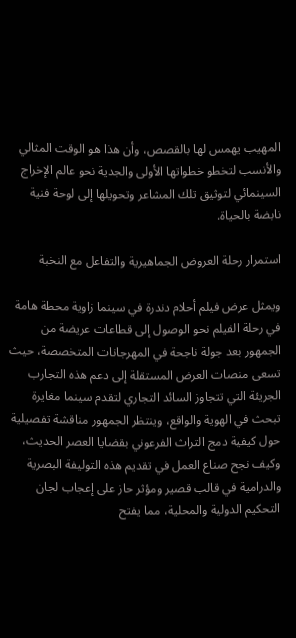المهيب يهمس لها بالقصص، وأن هذا هو الوقت المثالي والأنسب لتخطو خطواتها الأولى والجدية نحو عالم الإخراج السينمائي لتوثيق تلك المشاعر وتحويلها إلى لوحة فنية نابضة بالحياة.

استمرار رحلة العروض الجماهيرية والتفاعل مع النخبة

ويمثل عرض فيلم أحلام دندرة في سينما زاوية محطة هامة في رحلة الفيلم نحو الوصول إلى قطاعات عريضة من الجمهور بعد جولة ناجحة في المهرجانات المتخصصة، حيث تسعى منصات العرض المستقلة إلى دعم هذه التجارب الجريئة التي تتجاوز السائد التجاري لتقدم سينما مغايرة تبحث في الهوية والواقع، وينتظر الجمهور مناقشة تفصيلية حول كيفية دمج التراث الفرعوني بقضايا العصر الحديث، وكيف نجح صناع العمل في تقديم هذه التوليفة البصرية والدرامية في قالب قصير ومؤثر حاز على إعجاب لجان التحكيم الدولية والمحلية، مما يفتح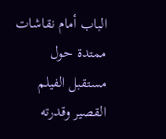الباب أمام نقاشات ممتدة حول مستقبل الفيلم القصير وقدرته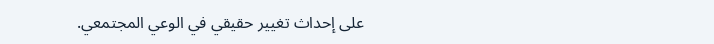على إحداث تغيير حقيقي في الوعي المجتمعي.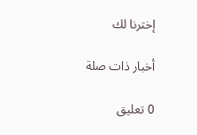إخترنا لك

أخبار ذات صلة

0 تعليق